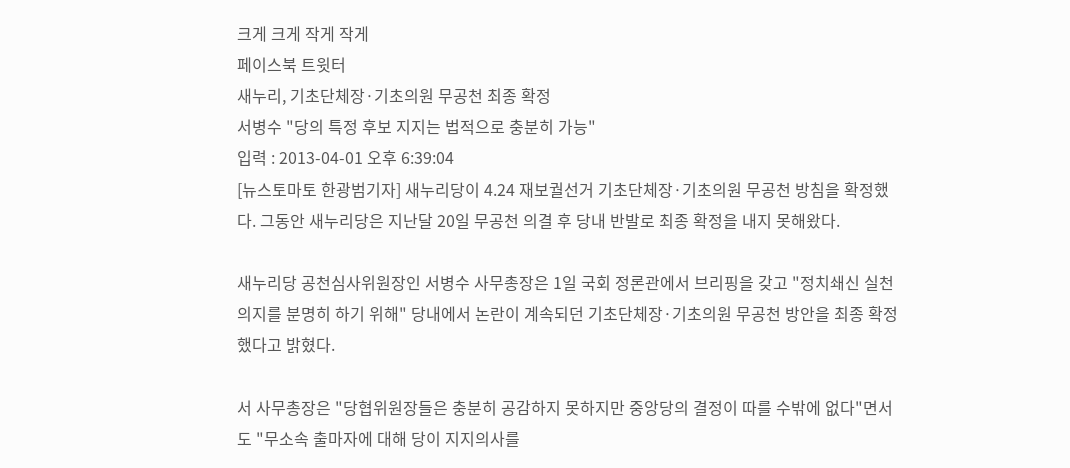크게 크게 작게 작게
페이스북 트윗터
새누리, 기초단체장·기초의원 무공천 최종 확정
서병수 "당의 특정 후보 지지는 법적으로 충분히 가능"
입력 : 2013-04-01 오후 6:39:04
[뉴스토마토 한광범기자] 새누리당이 4.24 재보궐선거 기초단체장·기초의원 무공천 방침을 확정했다. 그동안 새누리당은 지난달 20일 무공천 의결 후 당내 반발로 최종 확정을 내지 못해왔다.

새누리당 공천심사위원장인 서병수 사무총장은 1일 국회 정론관에서 브리핑을 갖고 "정치쇄신 실천의지를 분명히 하기 위해" 당내에서 논란이 계속되던 기초단체장·기초의원 무공천 방안을 최종 확정했다고 밝혔다.

서 사무총장은 "당협위원장들은 충분히 공감하지 못하지만 중앙당의 결정이 따를 수밖에 없다"면서도 "무소속 출마자에 대해 당이 지지의사를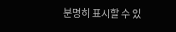분명히 표시할 수 있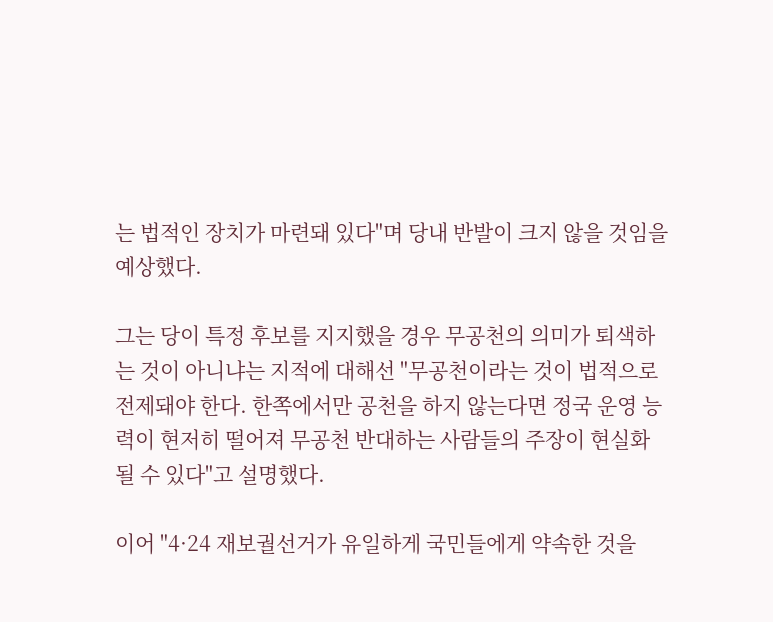는 법적인 장치가 마련돼 있다"며 당내 반발이 크지 않을 것임을 예상했다.

그는 당이 특정 후보를 지지했을 경우 무공천의 의미가 퇴색하는 것이 아니냐는 지적에 대해선 "무공천이라는 것이 법적으로 전제돼야 한다. 한쪽에서만 공천을 하지 않는다면 정국 운영 능력이 현저히 떨어져 무공천 반대하는 사람들의 주장이 현실화 될 수 있다"고 설명했다.

이어 "4·24 재보궐선거가 유일하게 국민들에게 약속한 것을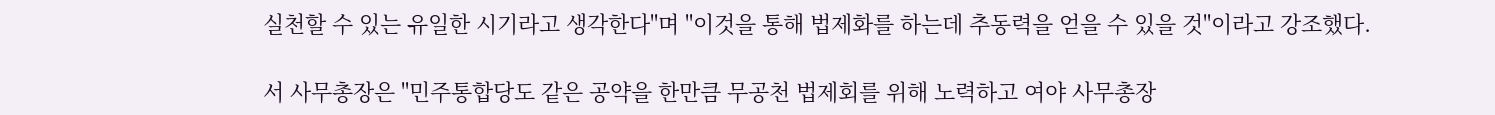실천할 수 있는 유일한 시기라고 생각한다"며 "이것을 통해 법제화를 하는데 추동력을 얻을 수 있을 것"이라고 강조했다.

서 사무총장은 "민주통합당도 같은 공약을 한만큼 무공천 법제회를 위해 노력하고 여야 사무총장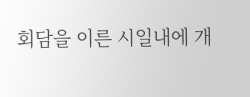회담을 이른 시일내에 개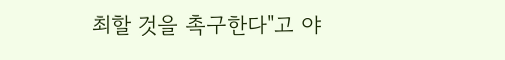최할 것을 촉구한다"고 야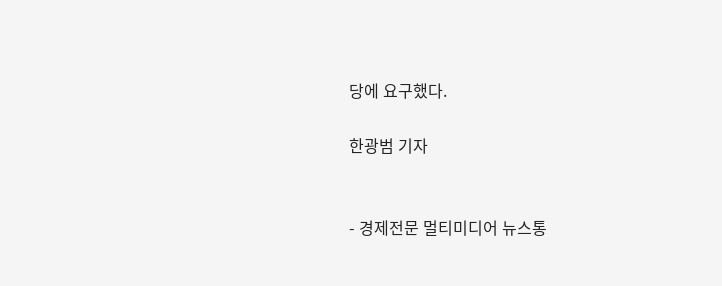당에 요구했다.

한광범 기자


- 경제전문 멀티미디어 뉴스통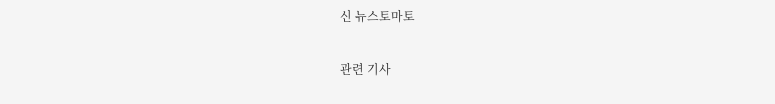신 뉴스토마토

관련 기사